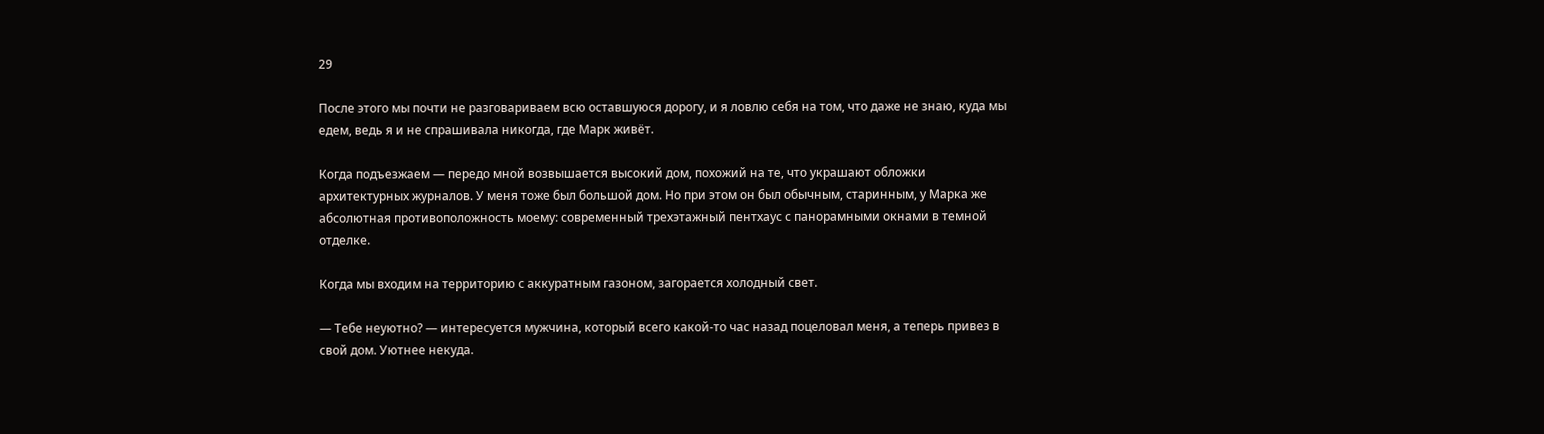29

После этого мы почти не разговариваем всю оставшуюся дорогу, и я ловлю себя на том, что даже не знаю, куда мы едем, ведь я и не спрашивала никогда, где Марк живёт.

Когда подъезжаем — передо мной возвышается высокий дом, похожий на те, что украшают обложки архитектурных журналов. У меня тоже был большой дом. Но при этом он был обычным, старинным, у Марка же абсолютная противоположность моему: современный трехэтажный пентхаус с панорамными окнами в темной отделке.

Когда мы входим на территорию с аккуратным газоном, загорается холодный свет.

— Тебе неуютно? — интересуется мужчина, который всего какой-то час назад поцеловал меня, а теперь привез в свой дом. Уютнее некуда.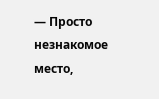— Просто незнакомое место,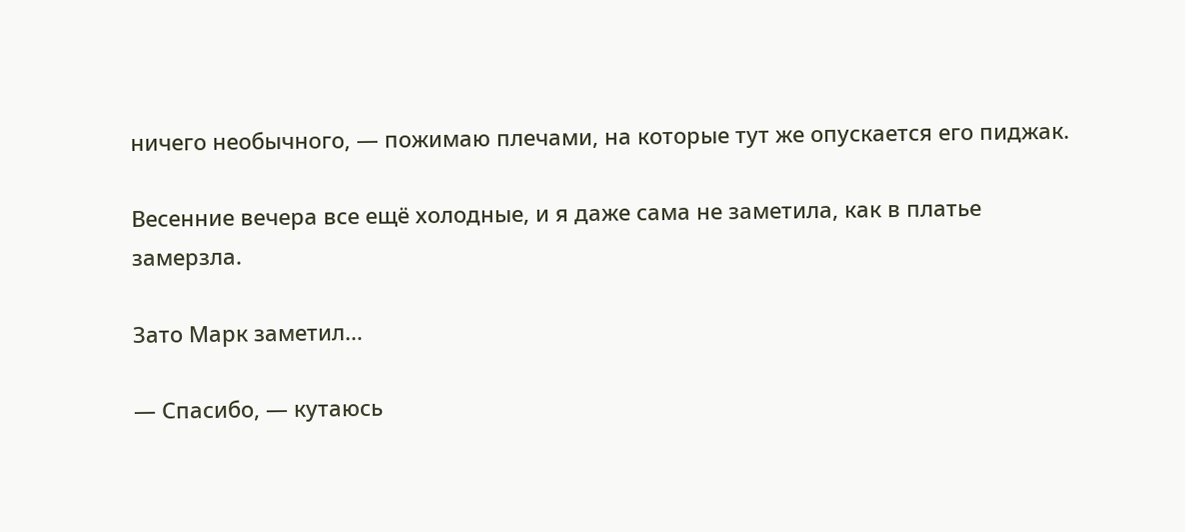ничего необычного, — пожимаю плечами, на которые тут же опускается его пиджак.

Весенние вечера все ещё холодные, и я даже сама не заметила, как в платье замерзла.

Зато Марк заметил…

— Спасибо, — кутаюсь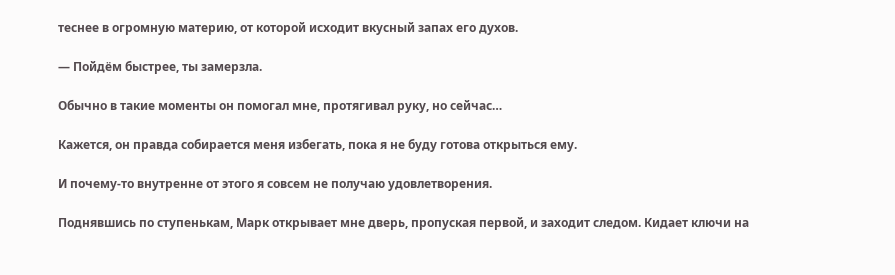теснее в огромную материю, от которой исходит вкусный запах его духов.

— Пойдём быстрее, ты замерзла.

Обычно в такие моменты он помогал мне, протягивал руку, но сейчас…

Кажется, он правда собирается меня избегать, пока я не буду готова открыться ему.

И почему-то внутренне от этого я совсем не получаю удовлетворения.

Поднявшись по ступенькам, Марк открывает мне дверь, пропуская первой, и заходит следом. Кидает ключи на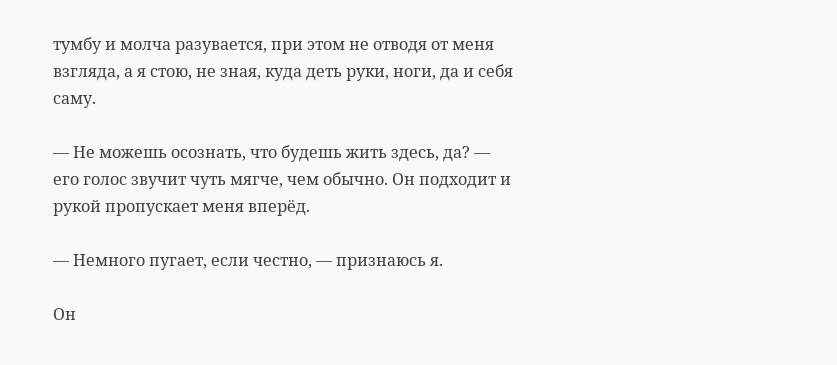тумбу и молча разувается, при этом не отводя от меня взгляда, а я стою, не зная, куда деть руки, ноги, да и себя саму.

— Не можешь осознать, что будешь жить здесь, да? — его голос звучит чуть мягче, чем обычно. Он подходит и рукой пропускает меня вперёд.

— Немного пугает, если честно, — признаюсь я.

Он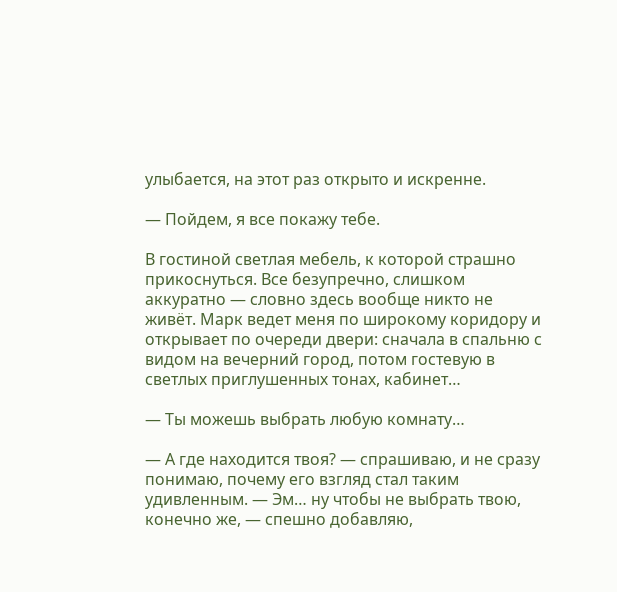улыбается, на этот раз открыто и искренне.

— Пойдем, я все покажу тебе.

В гостиной светлая мебель, к которой страшно прикоснуться. Все безупречно, слишком аккуратно — словно здесь вообще никто не живёт. Марк ведет меня по широкому коридору и открывает по очереди двери: сначала в спальню с видом на вечерний город, потом гостевую в светлых приглушенных тонах, кабинет…

— Ты можешь выбрать любую комнату…

— А где находится твоя? — спрашиваю, и не сразу понимаю, почему его взгляд стал таким удивленным. — Эм… ну чтобы не выбрать твою, конечно же, — спешно добавляю,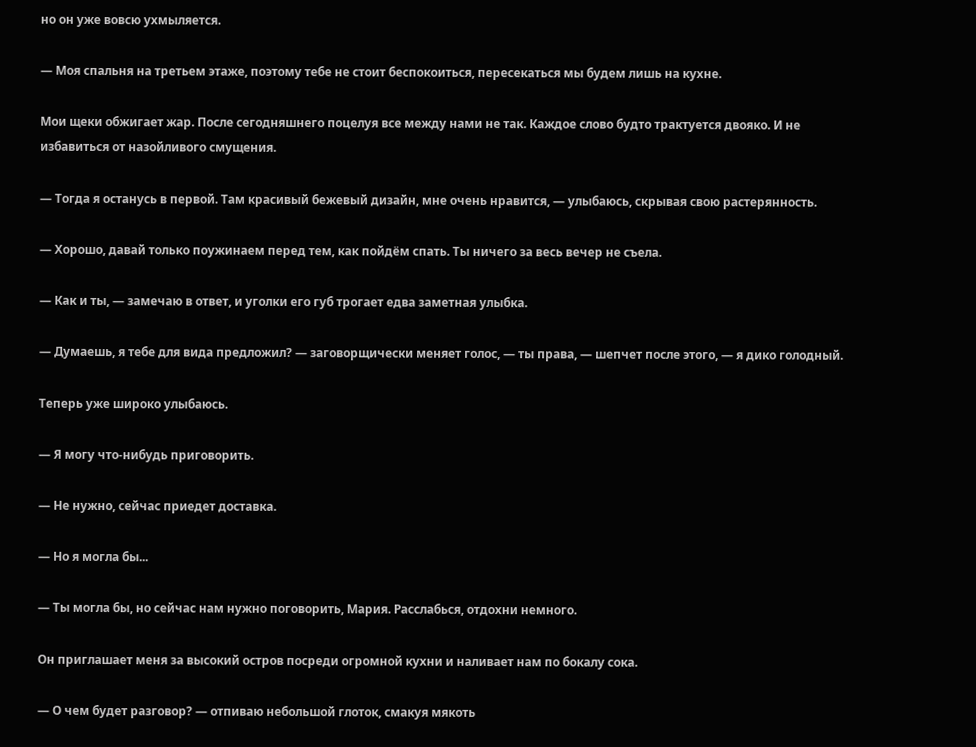но он уже вовсю ухмыляется.

— Моя спальня на третьем этаже, поэтому тебе не стоит беспокоиться, пересекаться мы будем лишь на кухне.

Мои щеки обжигает жар. После сегодняшнего поцелуя все между нами не так. Каждое слово будто трактуется двояко. И не избавиться от назойливого смущения.

— Тогда я останусь в первой. Там красивый бежевый дизайн, мне очень нравится, — улыбаюсь, скрывая свою растерянность.

— Хорошо, давай только поужинаем перед тем, как пойдём спать. Ты ничего за весь вечер не съела.

— Как и ты, — замечаю в ответ, и уголки его губ трогает едва заметная улыбка.

— Думаешь, я тебе для вида предложил? — заговорщически меняет голос, — ты права, — шепчет после этого, — я дико голодный.

Теперь уже широко улыбаюсь.

— Я могу что-нибудь приговорить.

— Не нужно, сейчас приедет доставка.

— Но я могла бы...

— Ты могла бы, но сейчас нам нужно поговорить, Мария. Расслабься, отдохни немного.

Он приглашает меня за высокий остров посреди огромной кухни и наливает нам по бокалу сока.

— О чем будет разговор? — отпиваю небольшой глоток, смакуя мякоть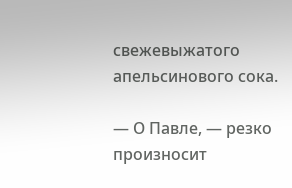свежевыжатого апельсинового сока.

— О Павле, — резко произносит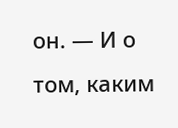он. — И о том, каким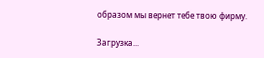образом мы вернет тебе твою фирму.

Загрузка...